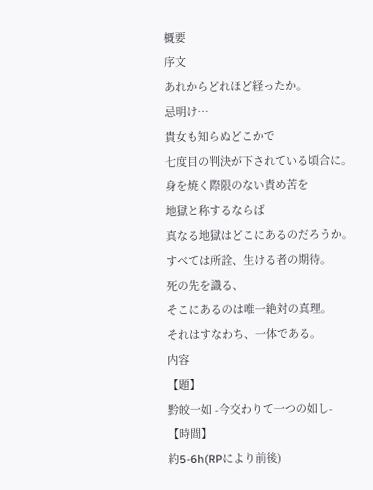概要
序文
あれからどれほど経ったか。
忌明け…
貴女も知らぬどこかで
七度目の判決が下されている頃合に。
身を焼く際限のない責め苦を
地獄と称するならば
真なる地獄はどこにあるのだろうか。
すべては所詮、生ける者の期待。
死の先を識る、
そこにあるのは唯一絶対の真理。
それはすなわち、一体である。
内容
【題】
黔皎一如 -今交わりて一つの如し-
【時間】
約5-6h(RPにより前後)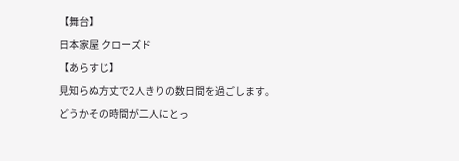【舞台】
日本家屋 クローズド
【あらすじ】
見知らぬ方丈で2人きりの数日間を過ごします。
どうかその時間が二人にとっ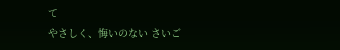て
やさしく、悔いのない さいご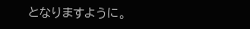となりますように。